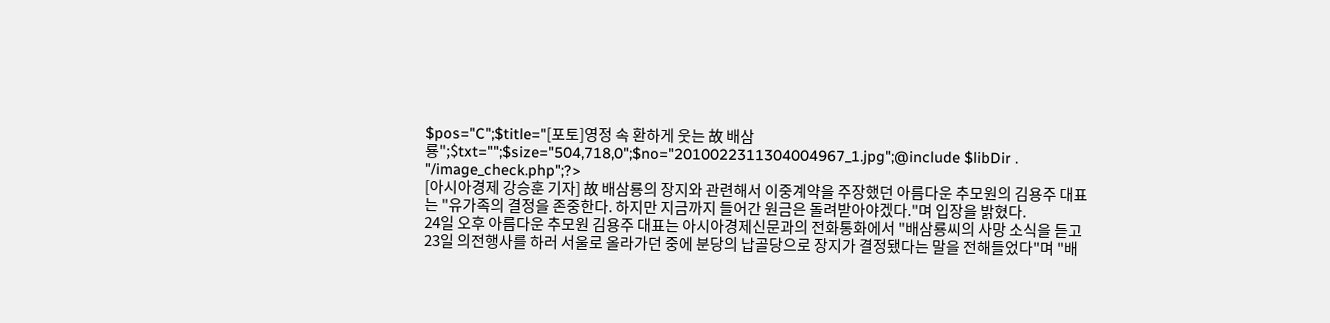$pos="C";$title="[포토]영정 속 환하게 웃는 故 배삼룡";$txt="";$size="504,718,0";$no="2010022311304004967_1.jpg";@include $libDir . "/image_check.php";?>
[아시아경제 강승훈 기자] 故 배삼룡의 장지와 관련해서 이중계약을 주장했던 아름다운 추모원의 김용주 대표는 "유가족의 결정을 존중한다. 하지만 지금까지 들어간 원금은 돌려받아야겠다."며 입장을 밝혔다.
24일 오후 아름다운 추모원 김용주 대표는 아시아경제신문과의 전화통화에서 "배삼룡씨의 사망 소식을 듣고 23일 의전행사를 하러 서울로 올라가던 중에 분당의 납골당으로 장지가 결정됐다는 말을 전해들었다"며 "배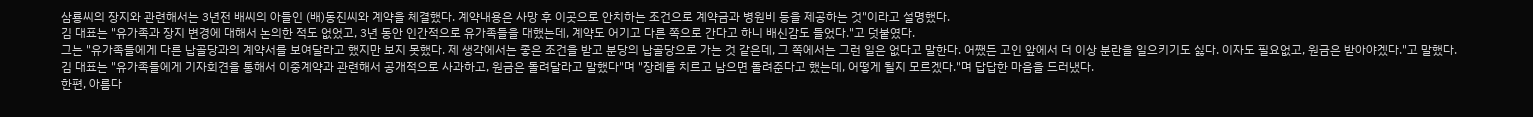삼룡씨의 장지와 관련해서는 3년전 배씨의 아들인 (배)동진씨와 계약을 체결했다. 계약내용은 사망 후 이곳으로 안치하는 조건으로 계약금과 병원비 등을 제공하는 것"이라고 설명했다.
김 대표는 "유가족과 장지 변경에 대해서 논의한 적도 없었고, 3년 동안 인간적으로 유가족들을 대했는데, 계약도 어기고 다른 쪽으로 간다고 하니 배신감도 들었다."고 덧붙였다.
그는 "유가족들에게 다른 납골당과의 계약서를 보여달라고 했지만 보지 못했다. 제 생각에서는 좋은 조건을 받고 분당의 납골당으로 가는 것 같은데, 그 쪽에서는 그런 일은 없다고 말한다. 어쨌든 고인 앞에서 더 이상 분란을 일으키기도 싫다. 이자도 필요없고, 원금은 받아야겠다."고 말했다.
김 대표는 "유가족들에게 기자회견을 통해서 이중계약과 관련해서 공개적으로 사과하고, 원금은 돌려달라고 말했다"며 "장례를 치르고 남으면 돌려준다고 했는데, 어떻게 될지 모르겠다."며 답답한 마음을 드러냈다.
한편, 아름다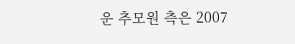운 추모원 측은 2007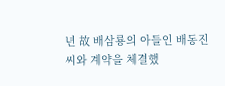년 故 배삼룡의 아들인 배동진씨와 계약을 체결했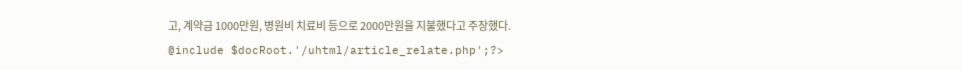고, 계약금 1000만원, 병원비 치료비 등으로 2000만원을 지불했다고 주장했다.
@include $docRoot.'/uhtml/article_relate.php';?>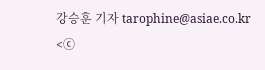강승훈 기자 tarophine@asiae.co.kr
<ⓒ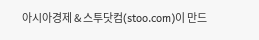아시아경제 & 스투닷컴(stoo.com)이 만드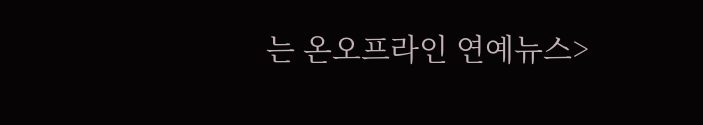는 온오프라인 연예뉴스>